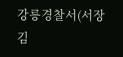강릉경찰서(서장 김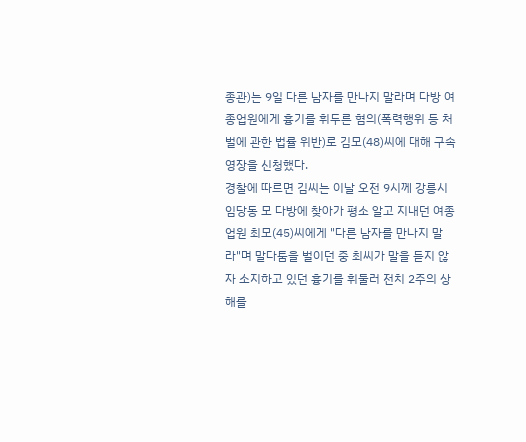종관)는 9일 다른 남자를 만나지 말라며 다방 여종업원에게 흉기를 휘두른 혐의(폭력행위 등 처벌에 관한 법률 위반)로 김모(48)씨에 대해 구속영장을 신청했다.
경찰에 따르면 김씨는 이날 오전 9시께 강릉시 임당동 모 다방에 찾아가 평소 알고 지내던 여종업원 최모(45)씨에게 "다른 남자를 만나지 말라"며 말다툼을 벌이던 중 최씨가 말을 듣지 않자 소지하고 있던 흉기를 휘둘러 전치 2주의 상해를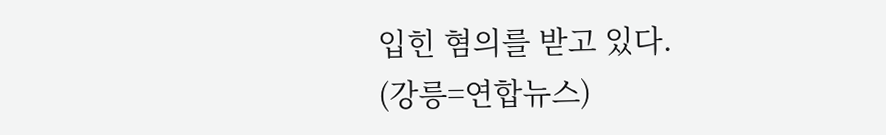입힌 혐의를 받고 있다.
(강릉=연합뉴스)